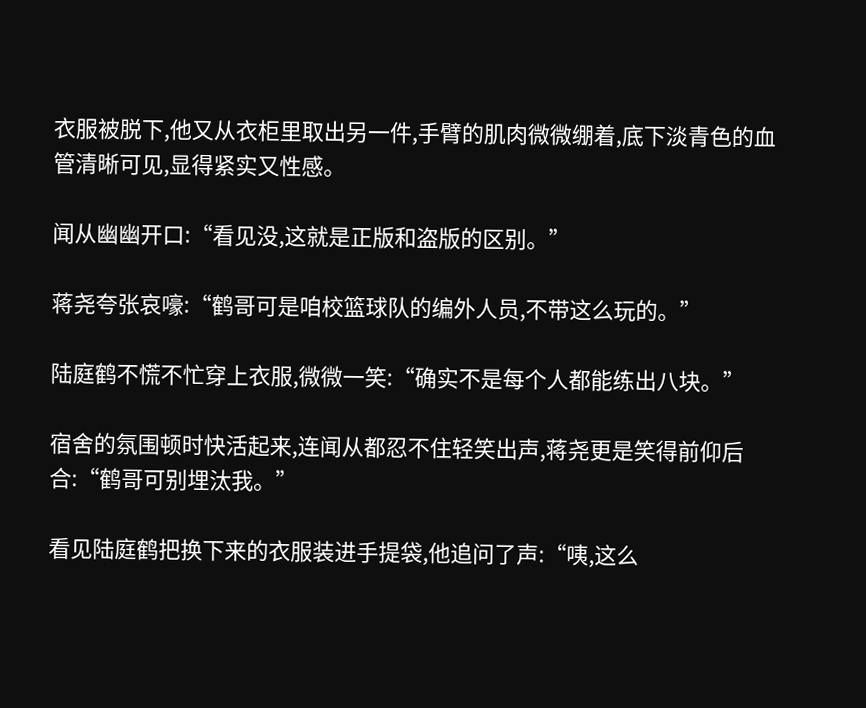衣服被脱下,他又从衣柜里取出另一件,手臂的肌肉微微绷着,底下淡青色的血管清晰可见,显得紧实又性感。

闻从幽幽开口:“看见没,这就是正版和盗版的区别。”

蒋尧夸张哀嚎:“鹤哥可是咱校篮球队的编外人员,不带这么玩的。”

陆庭鹤不慌不忙穿上衣服,微微一笑:“确实不是每个人都能练出八块。”

宿舍的氛围顿时快活起来,连闻从都忍不住轻笑出声,蒋尧更是笑得前仰后合:“鹤哥可别埋汰我。”

看见陆庭鹤把换下来的衣服装进手提袋,他追问了声:“咦,这么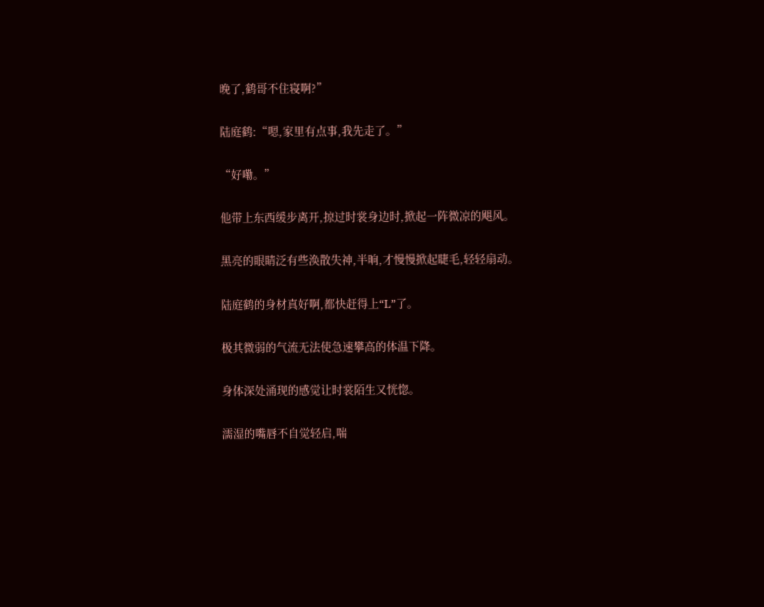晚了,鹤哥不住寝啊?”

陆庭鹤:“嗯,家里有点事,我先走了。”

“好嘞。”

他带上东西缓步离开,掠过时裳身边时,掀起一阵微凉的飓风。

黑亮的眼睛泛有些涣散失神,半晌,才慢慢掀起睫毛,轻轻扇动。

陆庭鹤的身材真好啊,都快赶得上“L”了。

极其微弱的气流无法使急速攀高的体温下降。

身体深处涌现的感觉让时裳陌生又恍惚。

濡湿的嘴唇不自觉轻启,喘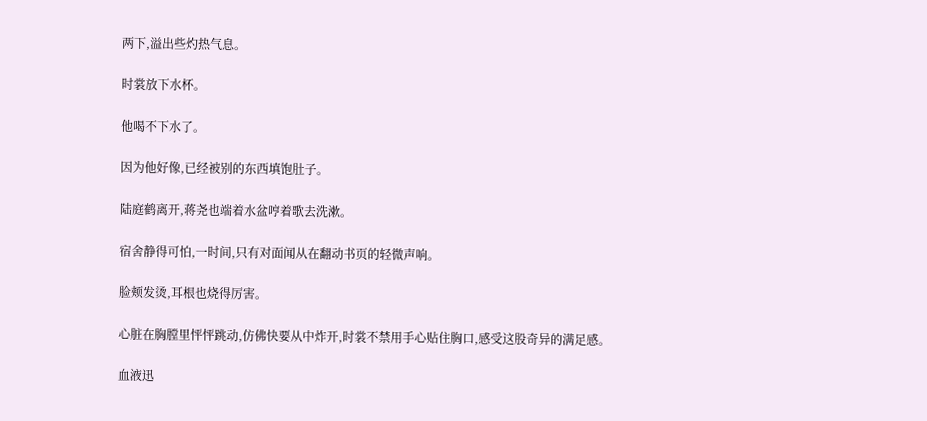两下,溢出些灼热气息。

时裳放下水杯。

他喝不下水了。

因为他好像,已经被别的东西填饱肚子。

陆庭鹤离开,蒋尧也端着水盆哼着歌去洗漱。

宿舍静得可怕,一时间,只有对面闻从在翻动书页的轻微声响。

脸颊发烫,耳根也烧得厉害。

心脏在胸膛里怦怦跳动,仿佛快要从中炸开,时裳不禁用手心贴住胸口,感受这股奇异的满足感。

血液迅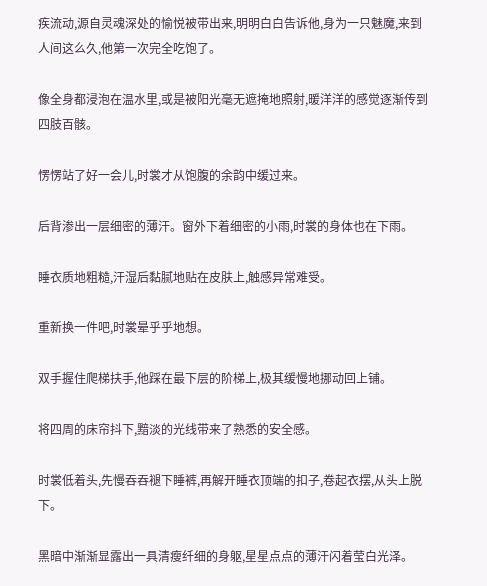疾流动,源自灵魂深处的愉悦被带出来,明明白白告诉他,身为一只魅魔,来到人间这么久,他第一次完全吃饱了。

像全身都浸泡在温水里,或是被阳光毫无遮掩地照射,暖洋洋的感觉逐渐传到四肢百骸。

愣愣站了好一会儿,时裳才从饱腹的余韵中缓过来。

后背渗出一层细密的薄汗。窗外下着细密的小雨,时裳的身体也在下雨。

睡衣质地粗糙,汗湿后黏腻地贴在皮肤上,触感异常难受。

重新换一件吧,时裳晕乎乎地想。

双手握住爬梯扶手,他踩在最下层的阶梯上,极其缓慢地挪动回上铺。

将四周的床帘抖下,黯淡的光线带来了熟悉的安全感。

时裳低着头,先慢吞吞褪下睡裤,再解开睡衣顶端的扣子,卷起衣摆,从头上脱下。

黑暗中渐渐显露出一具清瘦纤细的身躯,星星点点的薄汗闪着莹白光泽。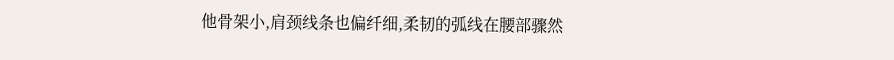他骨架小,肩颈线条也偏纤细,柔韧的弧线在腰部骤然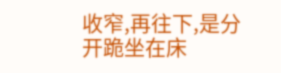收窄,再往下,是分开跪坐在床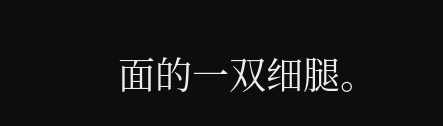面的一双细腿。